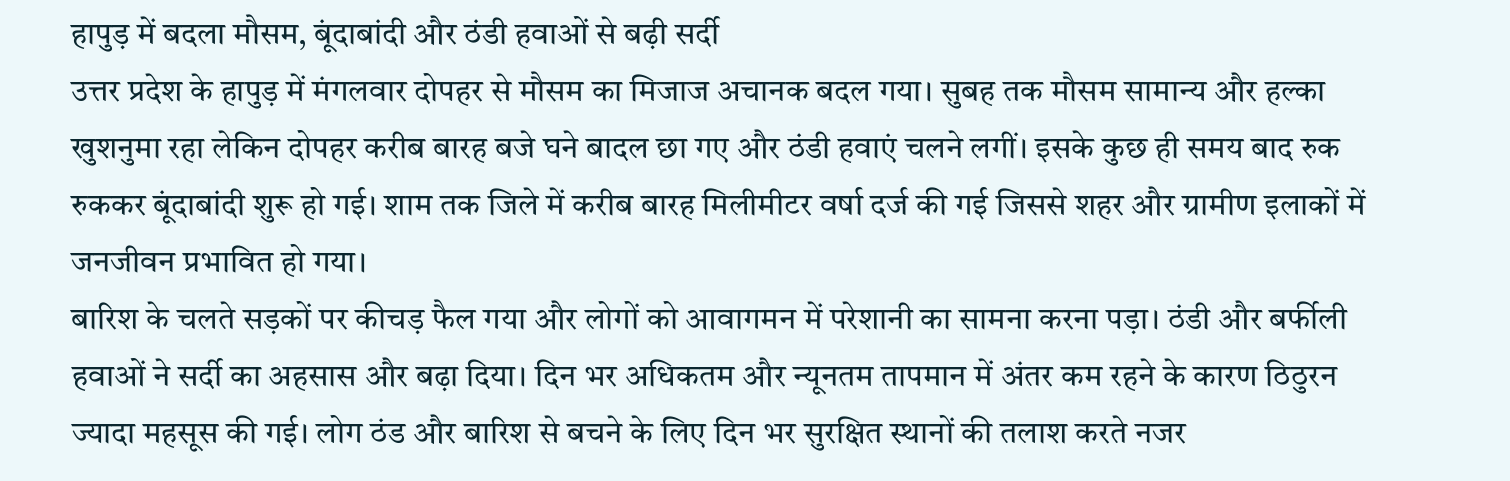हापुड़ में बदला मौसम, बूंदाबांदी और ठंडी हवाओं से बढ़ी सर्दी
उत्तर प्रदेश के हापुड़ में मंगलवार दोपहर से मौसम का मिजाज अचानक बदल गया। सुबह तक मौसम सामान्य और हल्का खुशनुमा रहा लेकिन दोपहर करीब बारह बजे घने बादल छा गए और ठंडी हवाएं चलने लगीं। इसके कुछ ही समय बाद रुक रुककर बूंदाबांदी शुरू हो गई। शाम तक जिले में करीब बारह मिलीमीटर वर्षा दर्ज की गई जिससे शहर और ग्रामीण इलाकों में जनजीवन प्रभावित हो गया।
बारिश के चलते सड़कों पर कीचड़ फैल गया और लोगों को आवागमन में परेशानी का सामना करना पड़ा। ठंडी और बर्फीली हवाओं ने सर्दी का अहसास और बढ़ा दिया। दिन भर अधिकतम और न्यूनतम तापमान में अंतर कम रहने के कारण ठिठुरन ज्यादा महसूस की गई। लोग ठंड और बारिश से बचने के लिए दिन भर सुरक्षित स्थानों की तलाश करते नजर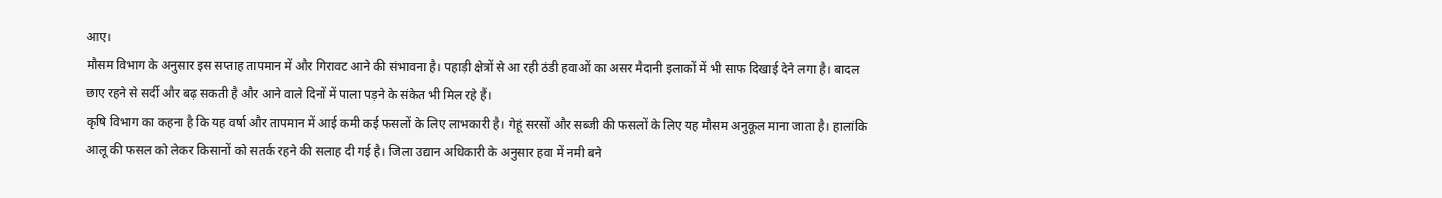आए।
मौसम विभाग के अनुसार इस सप्ताह तापमान में और गिरावट आने की संभावना है। पहाड़ी क्षेत्रों से आ रही ठंडी हवाओं का असर मैदानी इलाकों में भी साफ दिखाई देने लगा है। बादल छाए रहने से सर्दी और बढ़ सकती है और आने वाले दिनों में पाला पड़ने के संकेत भी मिल रहे हैं।
कृषि विभाग का कहना है कि यह वर्षा और तापमान में आई कमी कई फसलों के लिए लाभकारी है। गेहूं सरसों और सब्जी की फसलों के लिए यह मौसम अनुकूल माना जाता है। हालांकि आलू की फसल को लेकर किसानों को सतर्क रहने की सलाह दी गई है। जिला उद्यान अधिकारी के अनुसार हवा में नमी बने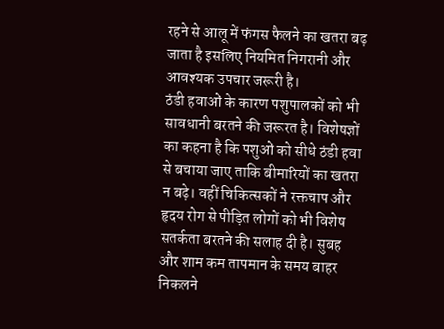रहने से आलू में फंगस फैलने का खतरा बढ़ जाता है इसलिए नियमित निगरानी और आवश्यक उपचार जरूरी है।
ठंडी हवाओं के कारण पशुपालकों को भी सावधानी बरतने की जरूरत है। विशेषज्ञों का कहना है कि पशुओं को सीधे ठंडी हवा से बचाया जाए ताकि बीमारियों का खतरा न बढ़े। वहीं चिकित्सकों ने रक्तचाप और हृदय रोग से पीड़ित लोगों को भी विशेष सतर्कता बरतने की सलाह दी है। सुबह और शाम कम तापमान के समय बाहर निकलने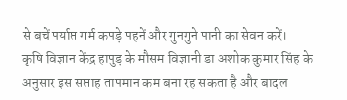से बचें पर्याप्त गर्म कपड़े पहनें और गुनगुने पानी का सेवन करें।
कृषि विज्ञान केंद्र हापुड़ के मौसम विज्ञानी डा अशोक कुमार सिंह के अनुसार इस सप्ताह तापमान कम बना रह सकता है और बादल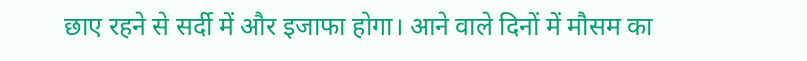छाए रहने से सर्दी में और इजाफा होगा। आने वाले दिनों में मौसम का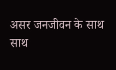असर जनजीवन के साथ साथ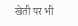खेती पर भी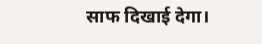साफ दिखाई देगा।